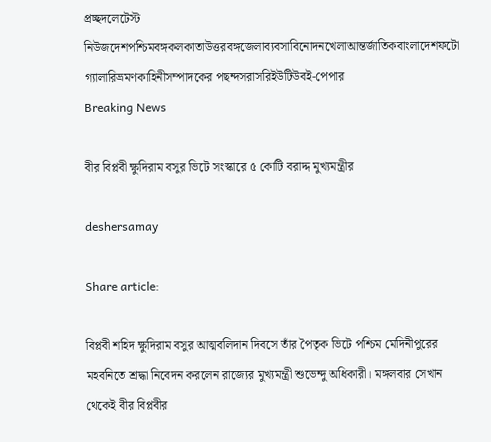প্রচ্ছদলেটেস্ট নিউজদেশপশ্চিমবঙ্গকলকাতাউত্তরবঙ্গজেলাব্যবসাবিনোদনখেলাআন্তর্জাতিকবাংলাদেশফটো গ্যালারিভ্রমণকাহিনীসম্পাদকের পছন্দসরাসরিইউটিউবই-পেপার
Breaking News

বীর বিপ্লবী ক্ষুদিরাম বসুর ভিটে সংস্কারে ৫ কোটি বরাদ্দ মুখ্যমন্ত্রীর

deshersamay

Share article:

বিপ্লবী শহিদ ক্ষুদিরাম বসুর আত্মবলিদান দিবসে তাঁর পৈতৃক ভিটে পশ্চিম মেদিনীপুরের মহবনিতে শ্রদ্ধা নিবেদন করলেন রাজ্যের মুখ্যমন্ত্রী শুভেন্দু অধিকারী। মঙ্গলবার সেখান থেকেই বীর বিপ্লবীর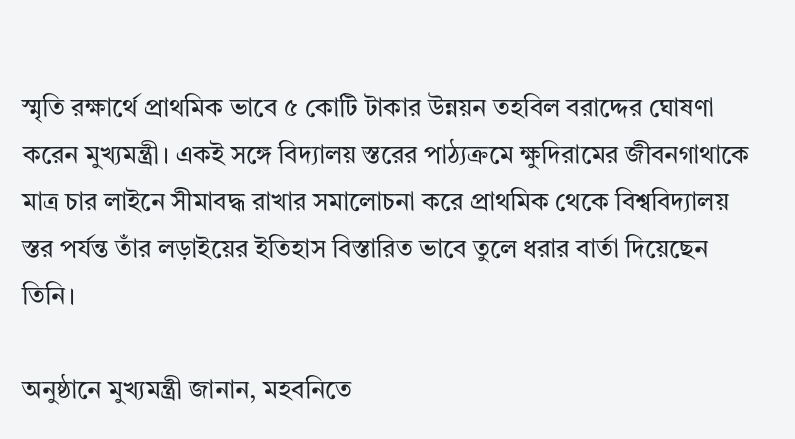স্মৃতি রক্ষার্থে প্রাথমিক ভাবে ৫ কোটি টাকার উন্নয়ন তহবিল বরাদ্দের ঘোষণা করেন মুখ্যমন্ত্রী। একই সঙ্গে বিদ্যালয় স্তরের পাঠ্যক্রমে ক্ষুদিরামের জীবনগাথাকে মাত্র চার লাইনে সীমাবদ্ধ রাখার সমালোচনা করে প্রাথমিক থেকে বিশ্ববিদ্যালয় স্তর পর্যন্ত তাঁর লড়াইয়ের ইতিহাস বিস্তারিত ভাবে তুলে ধরার বার্তা দিয়েছেন তিনি।

অনুষ্ঠানে মুখ্যমন্ত্রী জানান, মহবনিতে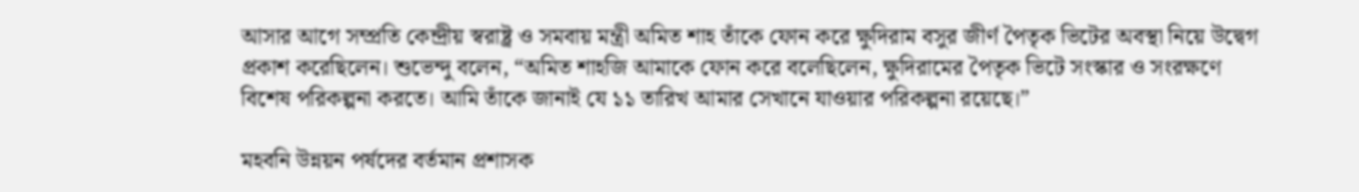আসার আগে সম্প্রতি কেন্দ্রীয় স্বরাষ্ট্র ও সমবায় মন্ত্রী অমিত শাহ তাঁকে ফোন করে ক্ষুদিরাম বসুর জীর্ণ পৈতৃক ভিটের অবস্থা নিয়ে উদ্বেগ প্রকাশ করেছিলেন। শুভেন্দু বলেন, “অমিত শাহজি আমাকে ফোন করে বলেছিলেন, ক্ষুদিরামের পৈতৃক ভিটে সংস্কার ও সংরক্ষণে বিশেষ পরিকল্পনা করতে। আমি তাঁকে জানাই যে ১১ তারিখ আমার সেখানে যাওয়ার পরিকল্পনা রয়েছে।”

মহবনি উন্নয়ন পর্ষদের বর্তমান প্রশাসক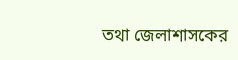তথা জেলাশাসকের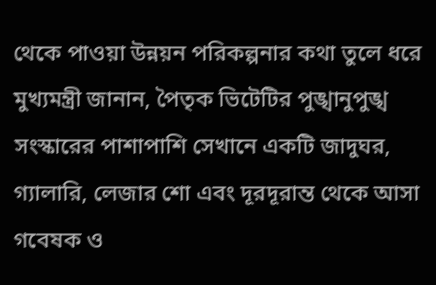থেকে পাওয়া উন্নয়ন পরিকল্পনার কথা তুলে ধরে মুখ্যমন্ত্রী জানান, পৈতৃক ভিটেটির পুঙ্খানুপুঙ্খ সংস্কারের পাশাপাশি সেখানে একটি জাদুঘর, গ্যালারি, লেজার শো এবং দূরদূরান্ত থেকে আসা গবেষক ও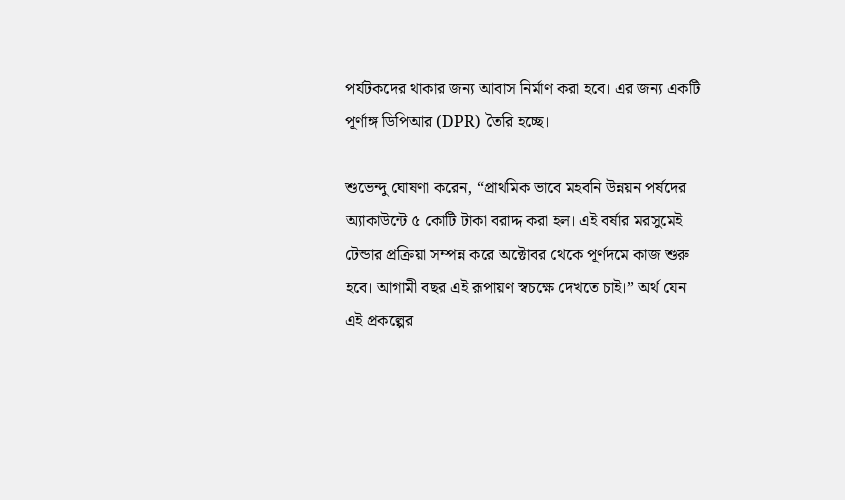পর্যটকদের থাকার জন্য আবাস নির্মাণ করা হবে। এর জন্য একটি পূর্ণাঙ্গ ডিপিআর (DPR) তৈরি হচ্ছে।

শুভেন্দু ঘোষণা করেন, “প্রাথমিক ভাবে মহবনি উন্নয়ন পর্ষদের অ্যাকাউন্টে ৫ কোটি টাকা বরাদ্দ করা হল। এই বর্ষার মরসুমেই টেন্ডার প্রক্রিয়া সম্পন্ন করে অক্টোবর থেকে পূর্ণদমে কাজ শুরু হবে। আগামী বছর এই রূপায়ণ স্বচক্ষে দেখতে চাই।” অর্থ যেন এই প্রকল্পের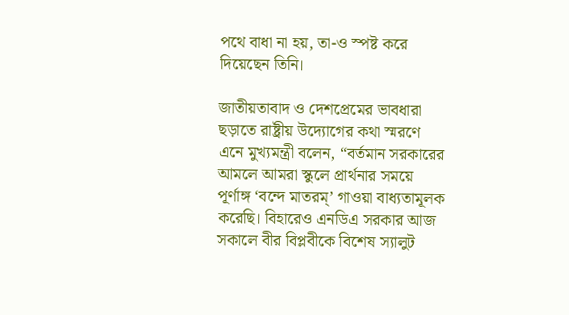পথে বাধা না হয়, তা-ও স্পষ্ট করে দিয়েছেন তিনি।

জাতীয়তাবাদ ও দেশপ্রেমের ভাবধারা ছড়াতে রাষ্ট্রীয় উদ্যোগের কথা স্মরণে এনে মুখ্যমন্ত্রী বলেন, “বর্তমান সরকারের আমলে আমরা স্কুলে প্রার্থনার সময়ে পূর্ণাঙ্গ ‘বন্দে মাতরম্’ গাওয়া বাধ্যতামূলক করেছি। বিহারেও এনডিএ সরকার আজ সকালে বীর বিপ্লবীকে বিশেষ স্যালুট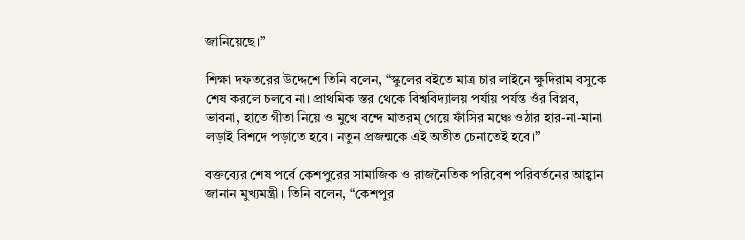জানিয়েছে।”

শিক্ষা দফতরের উদ্দেশে তিনি বলেন, “স্কুলের বইতে মাত্র চার লাইনে ক্ষুদিরাম বসুকে শেষ করলে চলবে না। প্রাথমিক স্তর থেকে বিশ্ববিদ্যালয় পর্যায় পর্যন্ত ওঁর বিপ্লব, ভাবনা, হাতে গীতা নিয়ে ও মুখে বন্দে মাতরম্ গেয়ে ফাঁসির মঞ্চে ওঠার হার-না-মানা লড়াই বিশদে পড়াতে হবে। নতুন প্রজন্মকে এই অতীত চেনাতেই হবে।”

বক্তব্যের শেষ পর্বে কেশপুরের সামাজিক ও রাজনৈতিক পরিবেশ পরিবর্তনের আহ্বান জানান মুখ্যমন্ত্রী। তিনি বলেন, “কেশপুর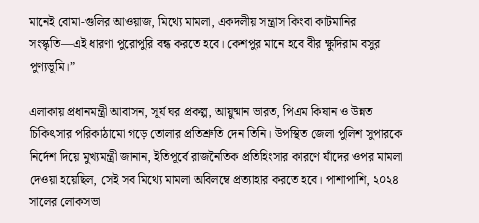মানেই বোমা-গুলির আওয়াজ, মিথ্যে মামলা, একদলীয় সন্ত্রাস কিংবা কাটমানির সংস্কৃতি—এই ধারণা পুরোপুরি বন্ধ করতে হবে। কেশপুর মানে হবে বীর ক্ষুদিরাম বসুর পুণ্যভূমি।”

এলাকায় প্রধানমন্ত্রী আবাসন, সূর্য ঘর প্রকল্প, আয়ুষ্মান ভারত, পিএম কিষান ও উন্নত চিকিৎসার পরিকাঠামো গড়ে তোলার প্রতিশ্রুতি দেন তিনি। উপস্থিত জেলা পুলিশ সুপারকে নির্দেশ দিয়ে মুখ্যমন্ত্রী জানান, ইতিপূর্বে রাজনৈতিক প্রতিহিংসার কারণে যাঁদের ওপর মামলা দেওয়া হয়েছিল, সেই সব মিথ্যে মামলা অবিলম্বে প্রত্যাহার করতে হবে। পাশাপাশি, ২০২৪ সালের লোকসভা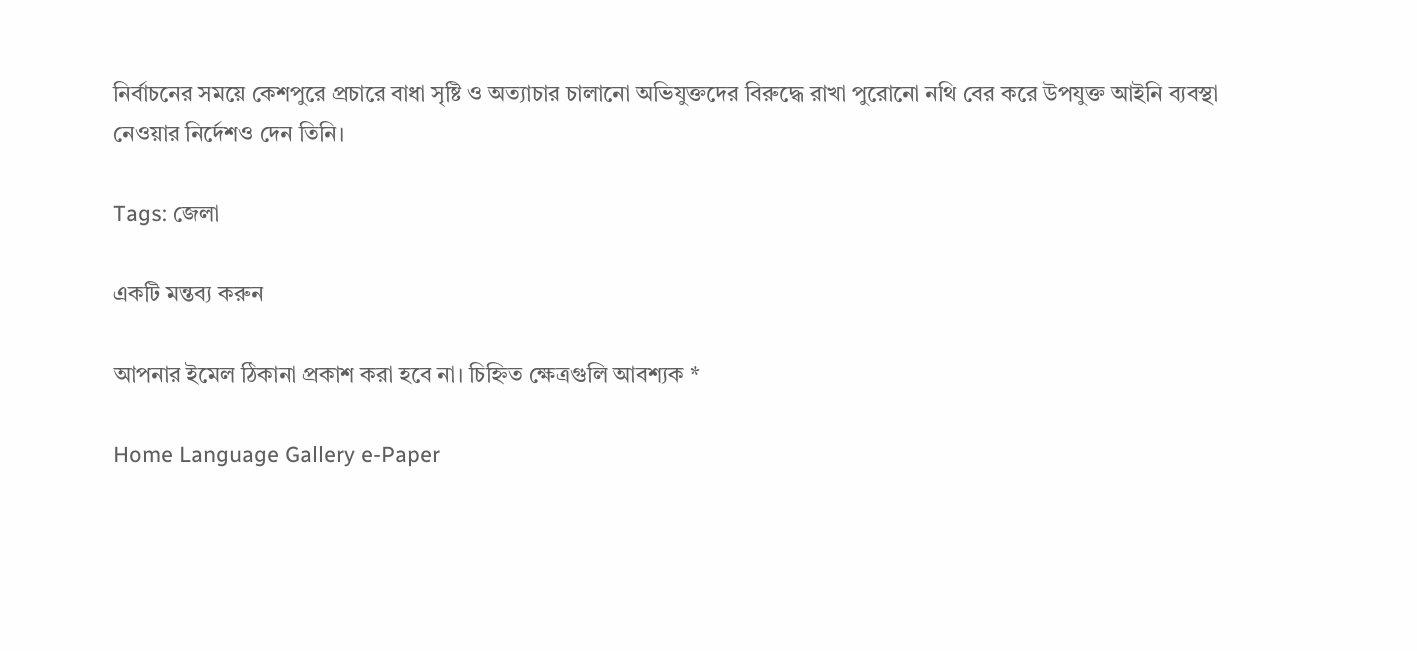নির্বাচনের সময়ে কেশপুরে প্রচারে বাধা সৃষ্টি ও অত্যাচার চালানো অভিযুক্তদের বিরুদ্ধে রাখা পুরোনো নথি বের করে উপযুক্ত আইনি ব্যবস্থা নেওয়ার নির্দেশও দেন তিনি।

Tags: জেলা

একটি মন্তব্য করুন

আপনার ইমেল ঠিকানা প্রকাশ করা হবে না। চিহ্নিত ক্ষেত্রগুলি আবশ্যক *

Home Language Gallery e-Paper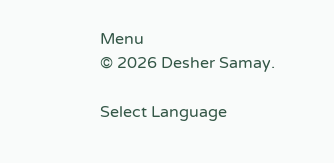Menu
© 2026 Desher Samay.

Select Language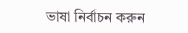ভাষা নির্বাচন করুন